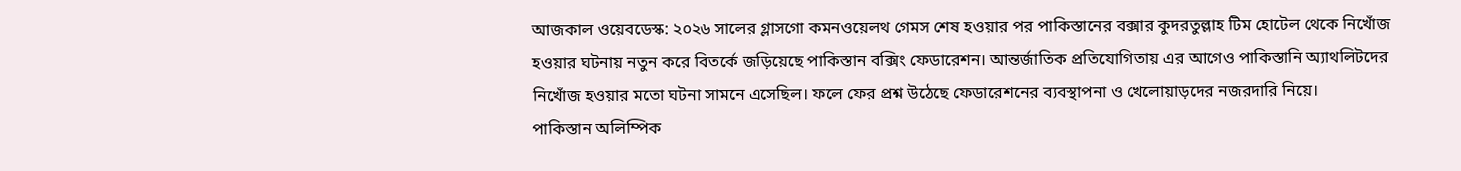আজকাল ওয়েবডেস্ক: ২০২৬ সালের গ্লাসগো কমনওয়েলথ গেমস শেষ হওয়ার পর পাকিস্তানের বক্সার কুদরতুল্লাহ টিম হোটেল থেকে নিখোঁজ হওয়ার ঘটনায় নতুন করে বিতর্কে জড়িয়েছে পাকিস্তান বক্সিং ফেডারেশন। আন্তর্জাতিক প্রতিযোগিতায় এর আগেও পাকিস্তানি অ্যাথলিটদের নিখোঁজ হওয়ার মতো ঘটনা সামনে এসেছিল। ফলে ফের প্রশ্ন উঠেছে ফেডারেশনের ব্যবস্থাপনা ও খেলোয়াড়দের নজরদারি নিয়ে।
পাকিস্তান অলিম্পিক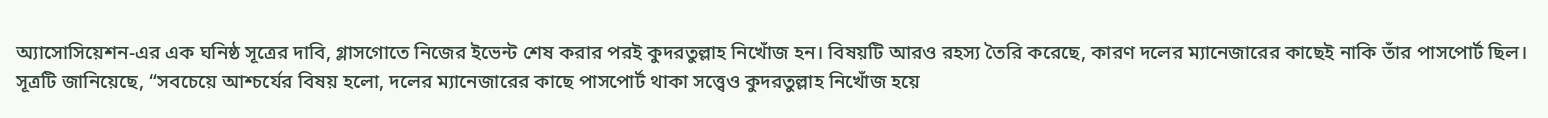অ্যাসোসিয়েশন-এর এক ঘনিষ্ঠ সূত্রের দাবি, গ্লাসগোতে নিজের ইভেন্ট শেষ করার পরই কুদরতুল্লাহ নিখোঁজ হন। বিষয়টি আরও রহস্য তৈরি করেছে, কারণ দলের ম্যানেজারের কাছেই নাকি তাঁর পাসপোর্ট ছিল।
সূত্রটি জানিয়েছে, “সবচেয়ে আশ্চর্যের বিষয় হলো, দলের ম্যানেজারের কাছে পাসপোর্ট থাকা সত্ত্বেও কুদরতুল্লাহ নিখোঁজ হয়ে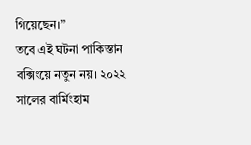গিয়েছেন।”
তবে এই ঘটনা পাকিস্তান বক্সিংয়ে নতুন নয়। ২০২২ সালের বার্মিংহাম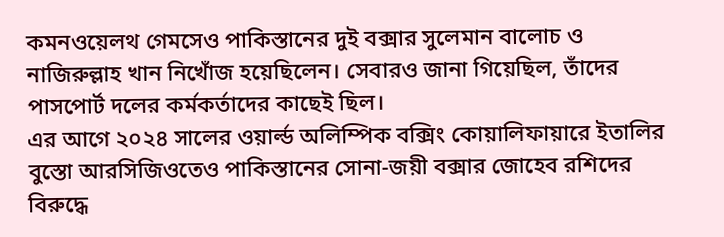কমনওয়েলথ গেমসেও পাকিস্তানের দুই বক্সার সুলেমান বালোচ ও নাজিরুল্লাহ খান নিখোঁজ হয়েছিলেন। সেবারও জানা গিয়েছিল, তাঁদের পাসপোর্ট দলের কর্মকর্তাদের কাছেই ছিল।
এর আগে ২০২৪ সালের ওয়ার্ল্ড অলিম্পিক বক্সিং কোয়ালিফায়ারে ইতালির বুস্তো আরসিজিওতেও পাকিস্তানের সোনা-জয়ী বক্সার জোহেব রশিদের বিরুদ্ধে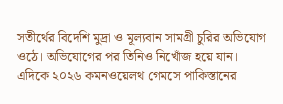সতীর্থের বিদেশি মুদ্রা ও মূল্যবান সামগ্রী চুরির অভিযোগ ওঠে। অভিযোগের পর তিনিও নিখোঁজ হয়ে যান।
এদিকে ২০২৬ কমনওয়েলথ গেমসে পাকিস্তানের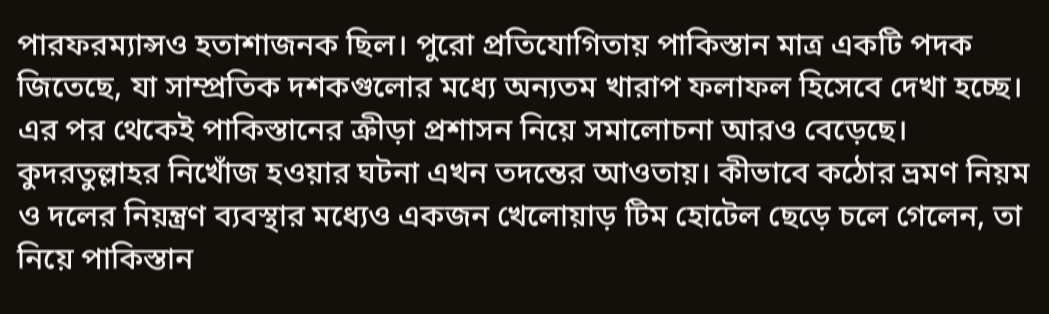পারফরম্যান্সও হতাশাজনক ছিল। পুরো প্রতিযোগিতায় পাকিস্তান মাত্র একটি পদক জিতেছে, যা সাম্প্রতিক দশকগুলোর মধ্যে অন্যতম খারাপ ফলাফল হিসেবে দেখা হচ্ছে। এর পর থেকেই পাকিস্তানের ক্রীড়া প্রশাসন নিয়ে সমালোচনা আরও বেড়েছে।
কুদরতুল্লাহর নিখোঁজ হওয়ার ঘটনা এখন তদন্তের আওতায়। কীভাবে কঠোর ভ্রমণ নিয়ম ও দলের নিয়ন্ত্রণ ব্যবস্থার মধ্যেও একজন খেলোয়াড় টিম হোটেল ছেড়ে চলে গেলেন, তা নিয়ে পাকিস্তান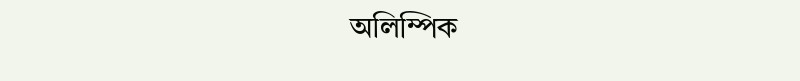অলিম্পিক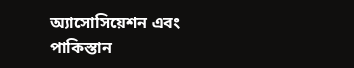অ্যাসোসিয়েশন এবং পাকিস্তান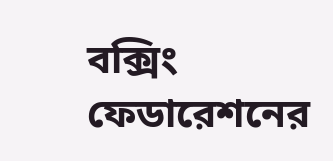বক্সিং ফেডারেশনের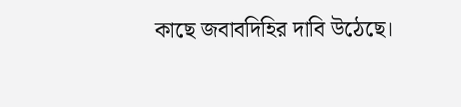কাছে জবাবদিহির দাবি উঠেছে।